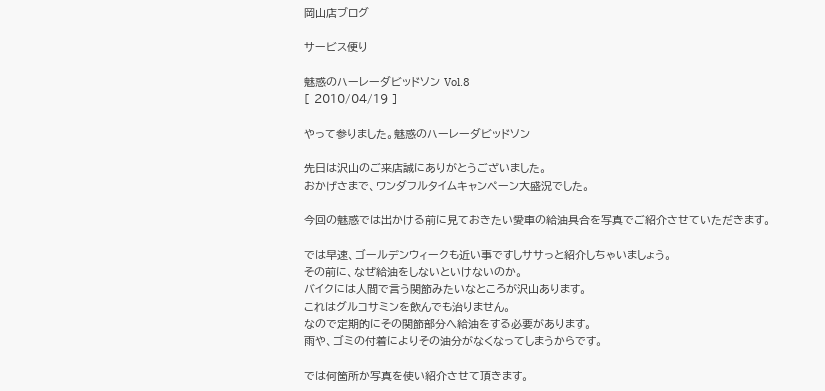岡山店ブログ

サービス便り

魅惑のハーレーダビッドソン Vol.8
[ 2010/04/19 ]

やって参りました。魅惑のハーレーダビッドソン

先日は沢山のご来店誠にありがとうございました。
おかげさまで、ワンダフルタイムキャンペーン大盛況でした。

今回の魅惑では出かける前に見ておきたい愛車の給油具合を写真でご紹介させていただきます。

では早速、ゴールデンウィークも近い事ですしササっと紹介しちゃいましょう。
その前に、なぜ給油をしないといけないのか。
バイクには人間で言う関節みたいなところが沢山あります。
これはグルコサミンを飲んでも治りません。
なので定期的にその関節部分へ給油をする必要があります。
雨や、ゴミの付着によりその油分がなくなってしまうからです。

では何箇所か写真を使い紹介させて頂きます。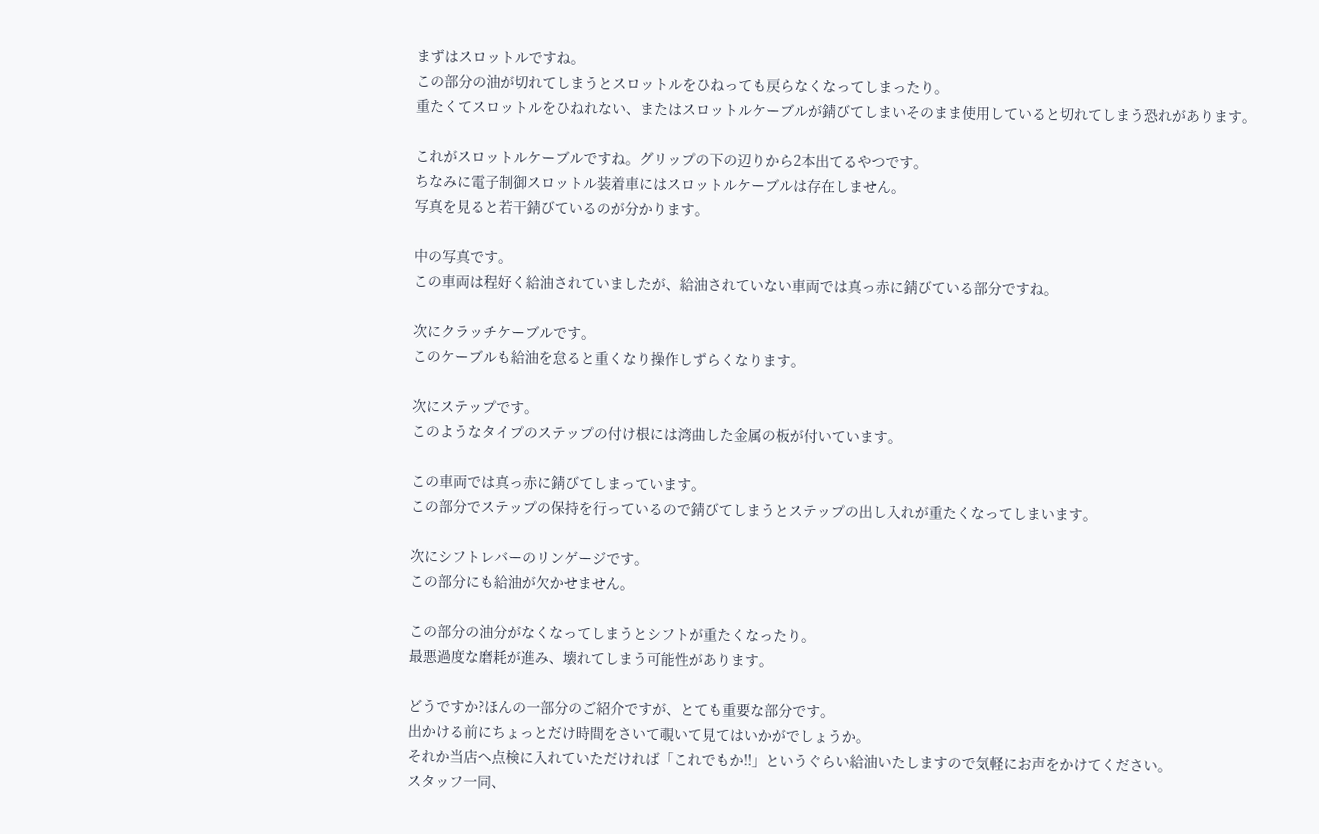まずはスロットルですね。
この部分の油が切れてしまうとスロットルをひねっても戻らなくなってしまったり。
重たくてスロットルをひねれない、またはスロットルケーブルが錆びてしまいそのまま使用していると切れてしまう恐れがあります。

これがスロットルケーブルですね。グリップの下の辺りから2本出てるやつです。
ちなみに電子制御スロットル装着車にはスロットルケーブルは存在しません。
写真を見ると若干錆びているのが分かります。

中の写真です。
この車両は程好く給油されていましたが、給油されていない車両では真っ赤に錆びている部分ですね。

次にクラッチケーブルです。
このケーブルも給油を怠ると重くなり操作しずらくなります。

次にステップです。
このようなタイプのステップの付け根には湾曲した金属の板が付いています。

この車両では真っ赤に錆びてしまっています。
この部分でステップの保持を行っているので錆びてしまうとステップの出し入れが重たくなってしまいます。

次にシフトレバーのリンゲージです。
この部分にも給油が欠かせません。

この部分の油分がなくなってしまうとシフトが重たくなったり。
最悪過度な磨耗が進み、壊れてしまう可能性があります。

どうですか?ほんの一部分のご紹介ですが、とても重要な部分です。
出かける前にちょっとだけ時間をさいて覗いて見てはいかがでしょうか。
それか当店へ点検に入れていただければ「これでもか!!」というぐらい給油いたしますので気軽にお声をかけてください。
スタッフ一同、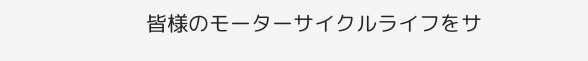皆様のモーターサイクルライフをサ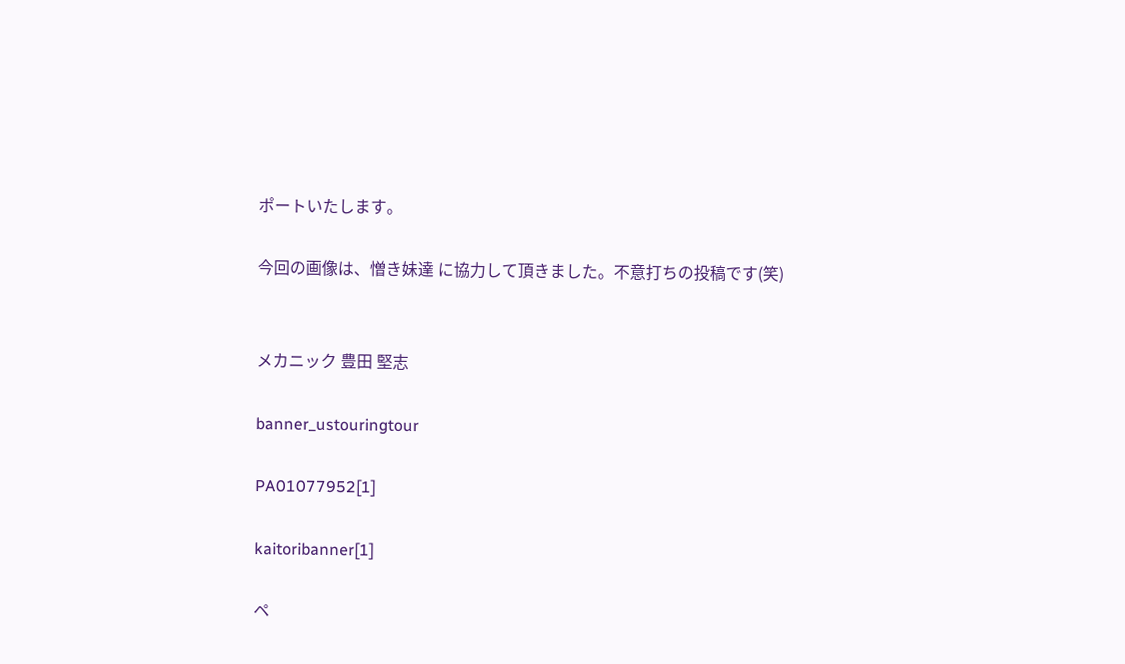ポートいたします。

今回の画像は、憎き妹達 に協力して頂きました。不意打ちの投稿です(笑)


メカニック 豊田 堅志

banner_ustouringtour

PA01077952[1]

kaitoribanner[1]

ペ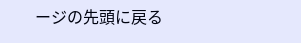ージの先頭に戻る